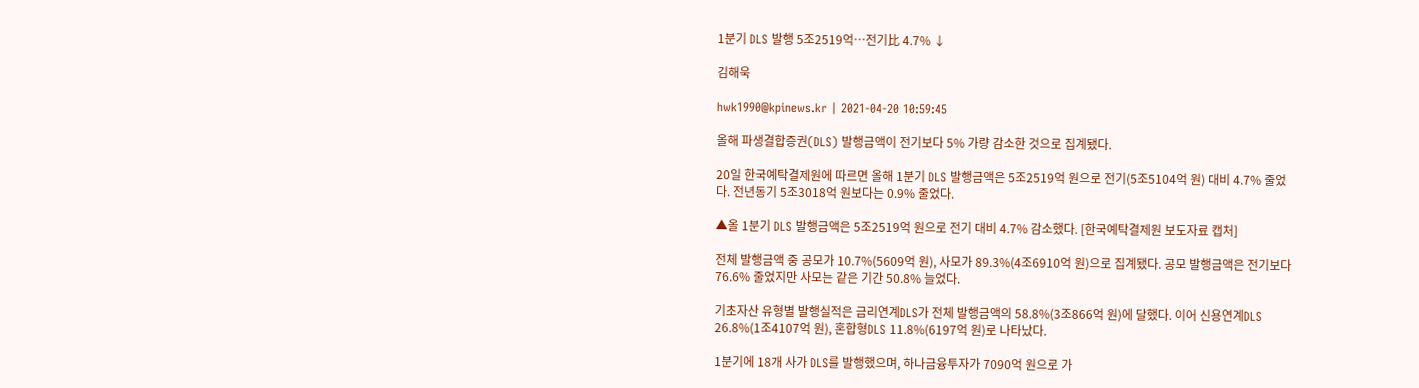1분기 DLS 발행 5조2519억…전기比 4.7% ↓

김해욱

hwk1990@kpinews.kr | 2021-04-20 10:59:45

올해 파생결합증권(DLS) 발행금액이 전기보다 5% 가량 감소한 것으로 집계됐다.

20일 한국예탁결제원에 따르면 올해 1분기 DLS 발행금액은 5조2519억 원으로 전기(5조5104억 원) 대비 4.7% 줄었다. 전년동기 5조3018억 원보다는 0.9% 줄었다.

▲올 1분기 DLS 발행금액은 5조2519억 원으로 전기 대비 4.7% 감소했다. [한국예탁결제원 보도자료 캡처]

전체 발행금액 중 공모가 10.7%(5609억 원), 사모가 89.3%(4조6910억 원)으로 집계됐다. 공모 발행금액은 전기보다 76.6% 줄었지만 사모는 같은 기간 50.8% 늘었다.

기초자산 유형별 발행실적은 금리연계DLS가 전체 발행금액의 58.8%(3조866억 원)에 달했다. 이어 신용연계DLS 26.8%(1조4107억 원), 혼합형DLS 11.8%(6197억 원)로 나타났다.

1분기에 18개 사가 DLS를 발행했으며, 하나금융투자가 7090억 원으로 가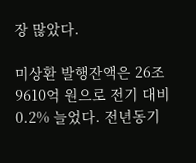장 많았다.

미상환 발행잔액은 26조9610억 원으로 전기 대비 0.2% 늘었다. 전년동기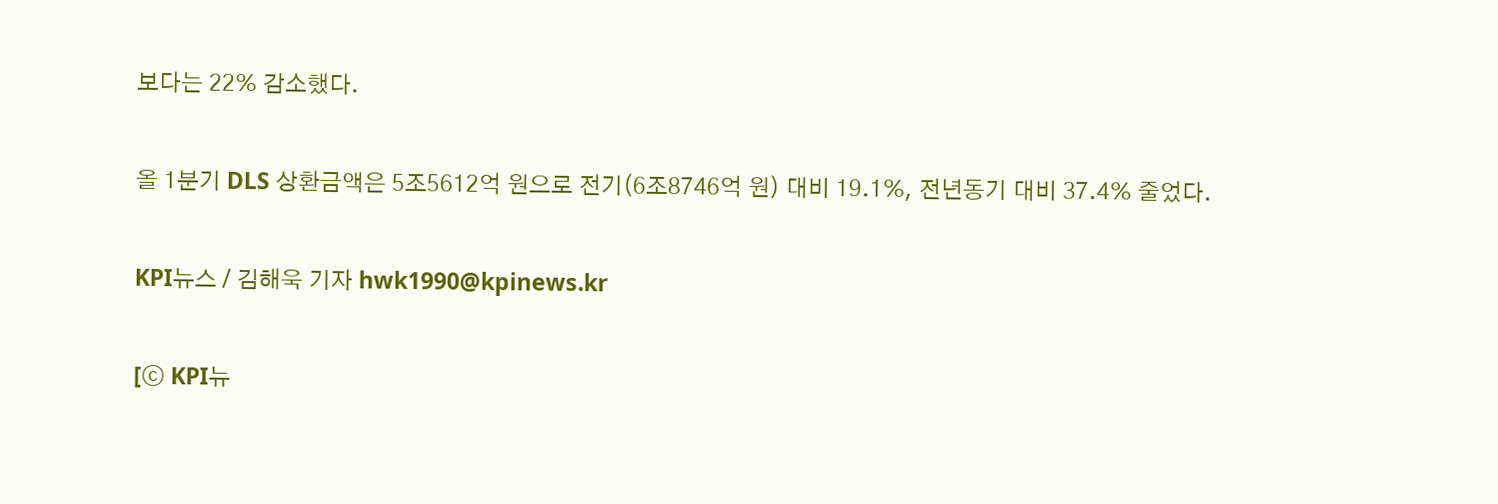보다는 22% 감소했다.

올 1분기 DLS 상환금액은 5조5612억 원으로 전기(6조8746억 원) 대비 19.1%, 전년동기 대비 37.4% 줄었다.

KPI뉴스 / 김해욱 기자 hwk1990@kpinews.kr

[ⓒ KPI뉴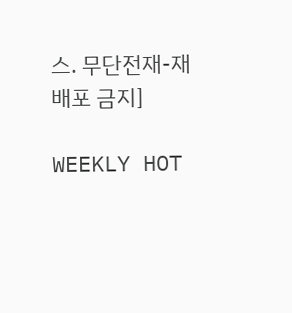스. 무단전재-재배포 금지]

WEEKLY HOT